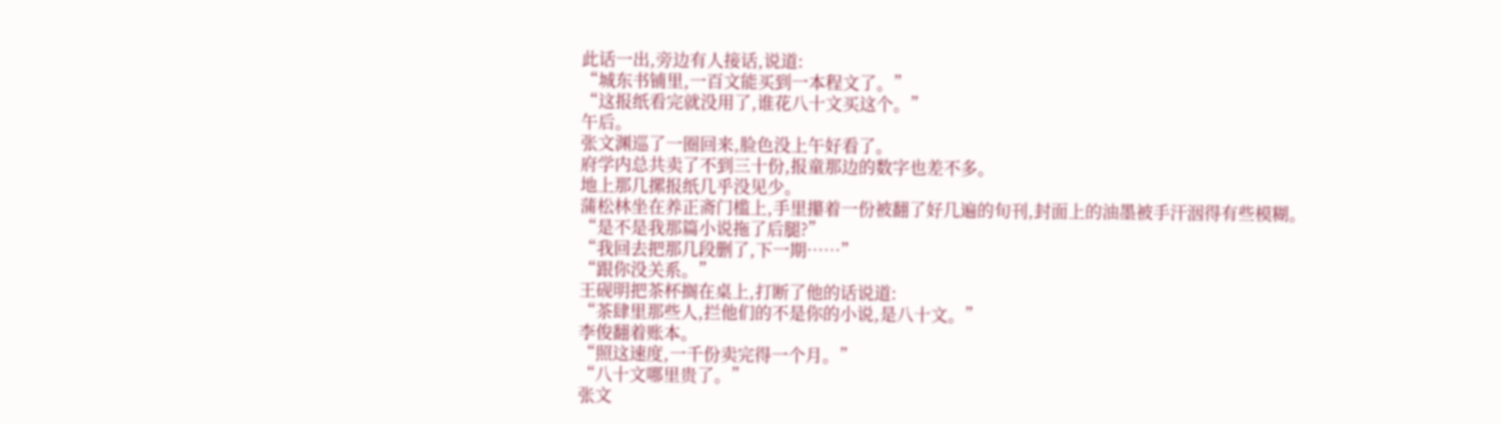此话一出,旁边有人接话,说道:
“城东书铺里,一百文能买到一本程文了。”
“这报纸看完就没用了,谁花八十文买这个。”
午后。
张文渊巡了一圈回来,脸色没上午好看了。
府学内总共卖了不到三十份,报童那边的数字也差不多。
地上那几摞报纸几乎没见少。
蒲松林坐在养正斋门槛上,手里攥着一份被翻了好几遍的旬刊,封面上的油墨被手汗洇得有些模糊。
“是不是我那篇小说拖了后腿?”
“我回去把那几段删了,下一期……”
“跟你没关系。”
王砚明把茶杯搁在桌上,打断了他的话说道:
“茶肆里那些人,拦他们的不是你的小说,是八十文。”
李俊翻着账本。
“照这速度,一千份卖完得一个月。”
“八十文哪里贵了。”
张文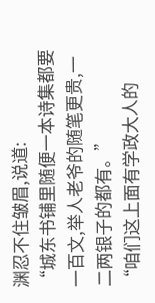渊忍不住皱眉,说道:
“城东书铺里随便一本诗集都要一百文,举人老爷的随笔更贵,一二两银子的都有。”
“咱们这上面有学政大人的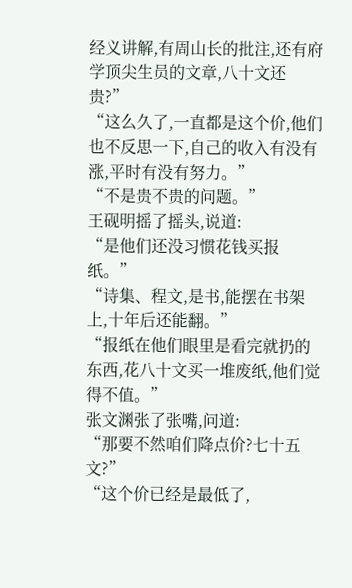经义讲解,有周山长的批注,还有府学顶尖生员的文章,八十文还贵?”
“这么久了,一直都是这个价,他们也不反思一下,自己的收入有没有涨,平时有没有努力。”
“不是贵不贵的问题。”
王砚明摇了摇头,说道:
“是他们还没习惯花钱买报纸。”
“诗集、程文,是书,能摆在书架上,十年后还能翻。”
“报纸在他们眼里是看完就扔的东西,花八十文买一堆废纸,他们觉得不值。”
张文渊张了张嘴,问道:
“那要不然咱们降点价?七十五文?”
“这个价已经是最低了,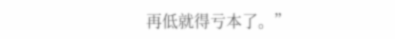再低就得亏本了。”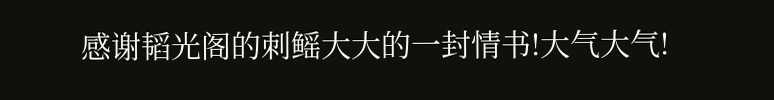感谢韬光阁的刺鳐大大的一封情书!大气大气!